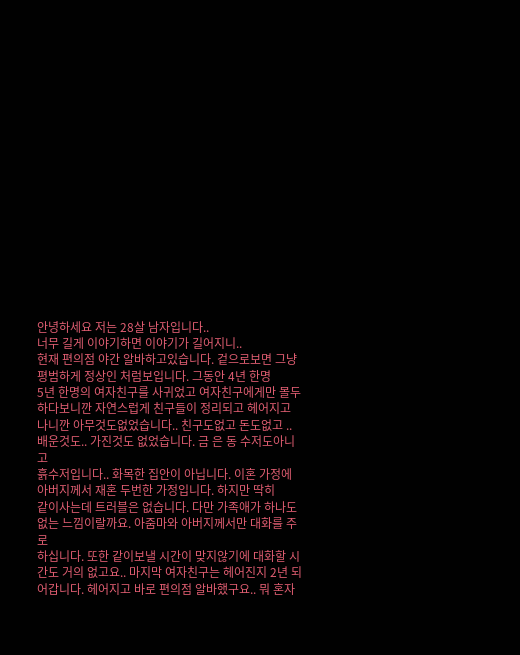안녕하세요 저는 28살 남자입니다..
너무 길게 이야기하면 이야기가 길어지니..
현재 편의점 야간 알바하고있습니다. 겉으로보면 그냥 평범하게 정상인 처럼보입니다. 그동안 4년 한명
5년 한명의 여자친구를 사귀었고 여자친구에게만 몰두
하다보니깐 자연스럽게 친구들이 정리되고 헤어지고
나니깐 아무것도없었습니다.. 친구도없고 돈도없고 ..
배운것도.. 가진것도 없었습니다. 금 은 동 수저도아니고
흙수저입니다.. 화목한 집안이 아닙니다. 이혼 가정에
아버지께서 재혼 두번한 가정입니다. 하지만 딱히
같이사는데 트러블은 없습니다. 다만 가족애가 하나도
없는 느낌이랄까요. 아줌마와 아버지께서만 대화를 주로
하십니다. 또한 같이보낼 시간이 맞지않기에 대화할 시간도 거의 없고요.. 마지막 여자친구는 헤어진지 2년 되어갑니다. 헤어지고 바로 편의점 알바했구요.. 뭐 혼자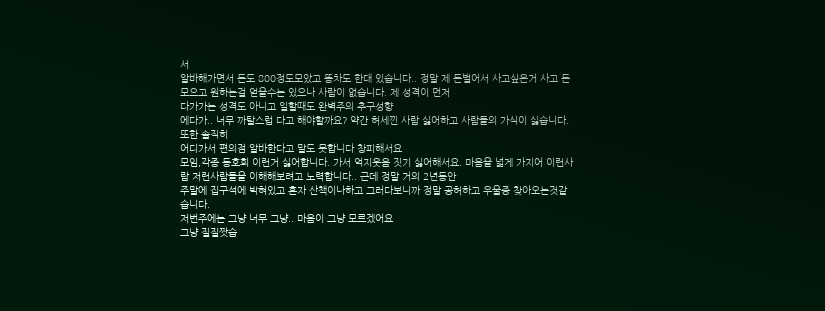서
알바해가면서 돈도 800정도모았고 똥차도 한대 있습니다.. 정말 제 돈벌어서 사고싶은거 사고 돈모으고 원하는걸 얻을수는 있으나 사람이 없습니다. 제 성격이 먼저
다가가는 성격도 아니고 일할때도 완벽주의 추구성향
에다가.. 너무 까탈스럽 다고 해야할까요? 약간 허세낀 사람 싫어하고 사람들의 가식이 싫습니다. 또한 솔직히
어디가서 편의점 알바한다고 말도 못합니다 창피해서요
모임,각종 동호회 이런거 싫어합니다. 가서 억지웃음 짓기 싫어해서요. 마음을 넓게 가지어 이런사람 저런사람들을 이해해보려고 노력합니다.. 근데 정말 거의 2년동안
주말에 집구석에 박혀있고 혼자 산책이나하고 그러다보니까 정말 공허하고 우울증 찾아오는것같습니다.
저번주에는 그냥 너무 그냥.. 마음이 그냥 모르겠어요
그냥 질질짯습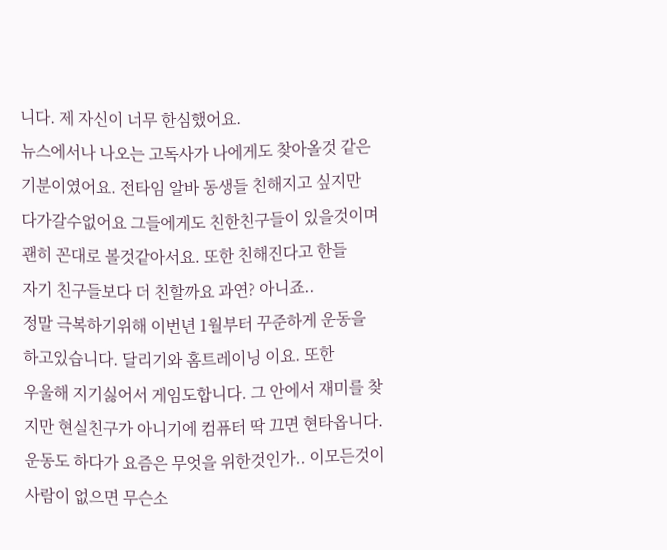니다. 제 자신이 너무 한심했어요.
뉴스에서나 나오는 고독사가 나에게도 찾아올것 같은
기분이였어요. 전타임 알바 동생들 친해지고 싶지만
다가갈수없어요 그들에게도 친한친구들이 있을것이며
괜히 꼰대로 볼것같아서요. 또한 친해진다고 한들
자기 친구들보다 더 친할까요 과연? 아니죠..
정말 극복하기위해 이번년 1월부터 꾸준하게 운동을
하고있습니다. 달리기와 홈트레이닝 이요. 또한
우울해 지기싫어서 게임도합니다. 그 안에서 재미를 찾
지만 현실친구가 아니기에 컴퓨터 딱 끄면 현타옵니다.
운동도 하다가 요즘은 무엇을 위한것인가.. 이모든것이
사람이 없으면 무슨소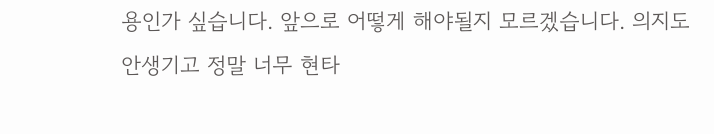용인가 싶습니다. 앞으로 어떻게 해야될지 모르겠습니다. 의지도 안생기고 정말 너무 현타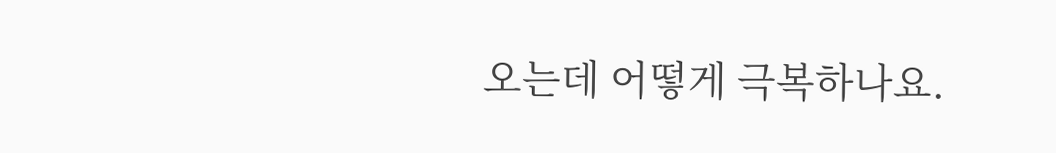오는데 어떻게 극복하나요.